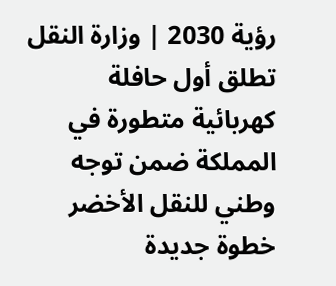رؤية 2030 | وزارة النقل تطلق أول حافلة كهربائية متطورة في المملكة ضمن توجه وطني للنقل الأخضر
خطوة جديدة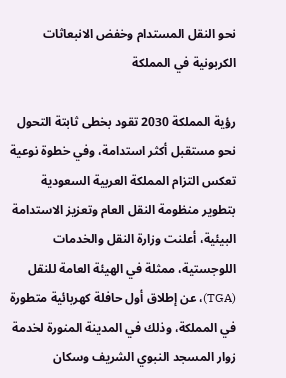نحو النقل المستدام وخفض الانبعاثات الكربونية في المملكة

رؤية المملكة 2030 تقود بخطى ثابتة التحول نحو مستقبل أكثر استدامة، وفي خطوة نوعية تعكس التزام المملكة العربية السعودية بتطوير منظومة النقل العام وتعزيز الاستدامة البيئية، أعلنت وزارة النقل والخدمات اللوجستية، ممثلة في الهيئة العامة للنقل (TGA)، عن إطلاق أول حافلة كهربائية متطورة في المملكة، وذلك في المدينة المنورة لخدمة زوار المسجد النبوي الشريف وسكان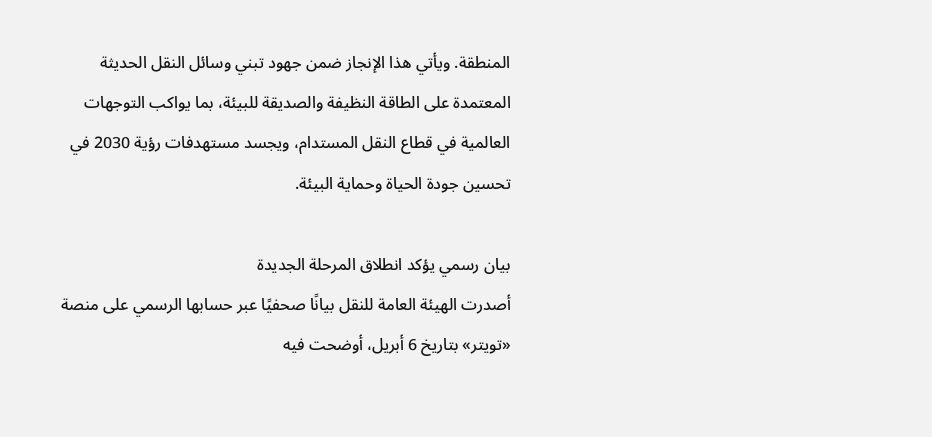المنطقة. ويأتي هذا الإنجاز ضمن جهود تبني وسائل النقل الحديثة المعتمدة على الطاقة النظيفة والصديقة للبيئة، بما يواكب التوجهات العالمية في قطاع النقل المستدام، ويجسد مستهدفات رؤية 2030 في تحسين جودة الحياة وحماية البيئة.

بيان رسمي يؤكد انطلاق المرحلة الجديدة
أصدرت الهيئة العامة للنقل بيانًا صحفيًا عبر حسابها الرسمي على منصة «تويتر» بتاريخ 6 أبريل، أوضحت فيه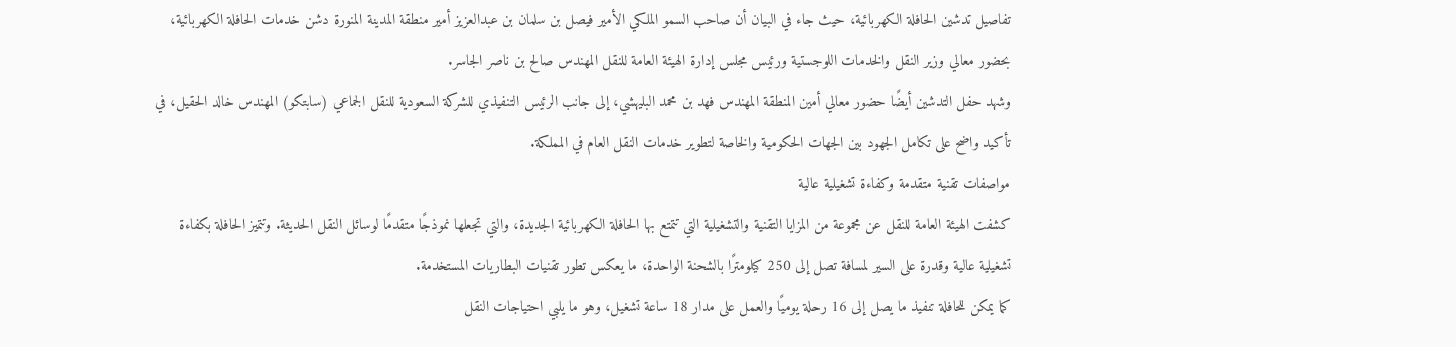تفاصيل تدشين الحافلة الكهربائية، حيث جاء في البيان أن صاحب السمو الملكي الأمير فيصل بن سلمان بن عبدالعزيز أمير منطقة المدينة المنورة دشن خدمات الحافلة الكهربائية، بحضور معالي وزير النقل والخدمات اللوجستية ورئيس مجلس إدارة الهيئة العامة للنقل المهندس صالح بن ناصر الجاسر.
وشهد حفل التدشين أيضًا حضور معالي أمين المنطقة المهندس فهد بن محمد البليهشي، إلى جانب الرئيس التنفيذي للشركة السعودية للنقل الجماعي (سابتكو) المهندس خالد الحقيل، في تأكيد واضح على تكامل الجهود بين الجهات الحكومية والخاصة لتطوير خدمات النقل العام في المملكة.
مواصفات تقنية متقدمة وكفاءة تشغيلية عالية
كشفت الهيئة العامة للنقل عن مجموعة من المزايا التقنية والتشغيلية التي تتمتع بها الحافلة الكهربائية الجديدة، والتي تجعلها نموذجًا متقدمًا لوسائل النقل الحديثة. وتتميز الحافلة بكفاءة تشغيلية عالية وقدرة على السير لمسافة تصل إلى 250 كيلومترًا بالشحنة الواحدة، ما يعكس تطور تقنيات البطاريات المستخدمة.
كما يمكن للحافلة تنفيذ ما يصل إلى 16 رحلة يوميًا والعمل على مدار 18 ساعة تشغيل، وهو ما يلبي احتياجات النقل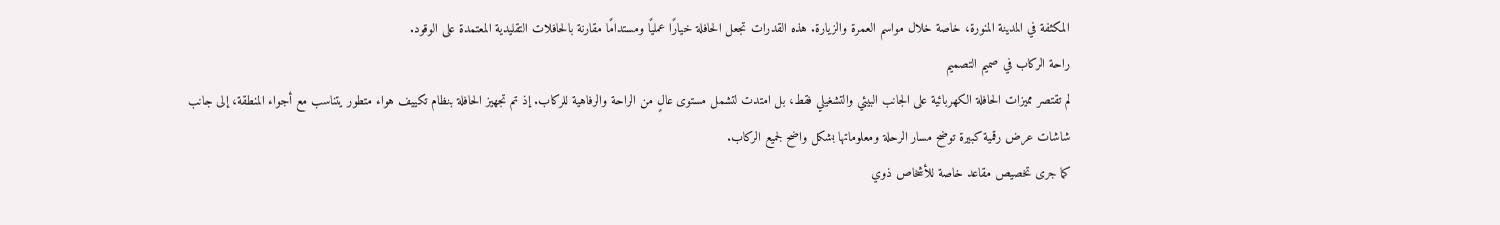المكثفة في المدينة المنورة، خاصة خلال مواسم العمرة والزيارة. هذه القدرات تجعل الحافلة خيارًا عمليًا ومستدامًا مقارنة بالحافلات التقليدية المعتمدة على الوقود.
راحة الركاب في صميم التصميم
لم تقتصر مميزات الحافلة الكهربائية على الجانب البيئي والتشغيلي فقط، بل امتدت لتشمل مستوى عالٍ من الراحة والرفاهية للركاب. إذ تم تجهيز الحافلة بنظام تكييف هواء متطور يتناسب مع أجواء المنطقة، إلى جانب شاشات عرض رقمية كبيرة توضح مسار الرحلة ومعلوماتها بشكل واضح لجميع الركاب.
كما جرى تخصيص مقاعد خاصة للأشخاص ذوي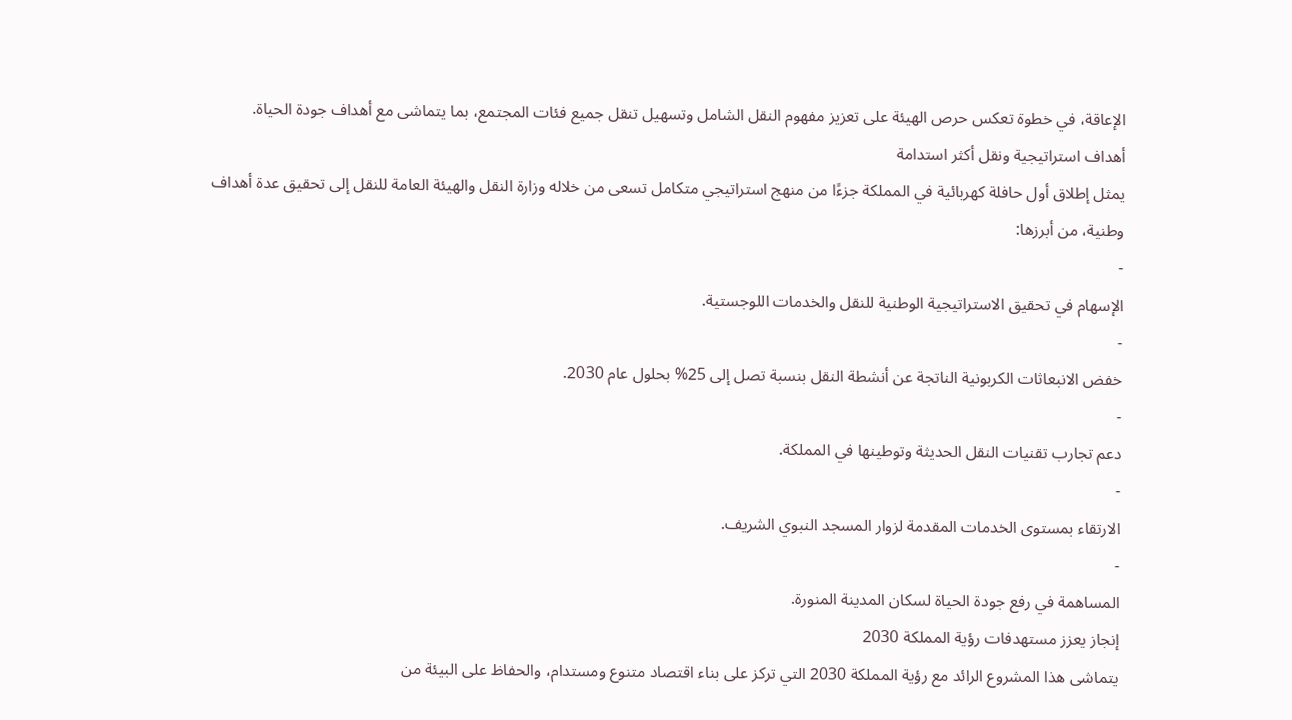الإعاقة، في خطوة تعكس حرص الهيئة على تعزيز مفهوم النقل الشامل وتسهيل تنقل جميع فئات المجتمع، بما يتماشى مع أهداف جودة الحياة.
أهداف استراتيجية ونقل أكثر استدامة
يمثل إطلاق أول حافلة كهربائية في المملكة جزءًا من منهج استراتيجي متكامل تسعى من خلاله وزارة النقل والهيئة العامة للنقل إلى تحقيق عدة أهداف وطنية، من أبرزها:
-
الإسهام في تحقيق الاستراتيجية الوطنية للنقل والخدمات اللوجستية.
-
خفض الانبعاثات الكربونية الناتجة عن أنشطة النقل بنسبة تصل إلى 25% بحلول عام 2030.
-
دعم تجارب تقنيات النقل الحديثة وتوطينها في المملكة.
-
الارتقاء بمستوى الخدمات المقدمة لزوار المسجد النبوي الشريف.
-
المساهمة في رفع جودة الحياة لسكان المدينة المنورة.
إنجاز يعزز مستهدفات رؤية المملكة 2030
يتماشى هذا المشروع الرائد مع رؤية المملكة 2030 التي تركز على بناء اقتصاد متنوع ومستدام، والحفاظ على البيئة من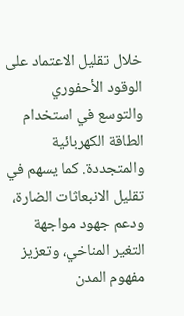خلال تقليل الاعتماد على الوقود الأحفوري والتوسع في استخدام الطاقة الكهربائية والمتجددة. كما يسهم في تقليل الانبعاثات الضارة، ودعم جهود مواجهة التغير المناخي، وتعزيز مفهوم المدن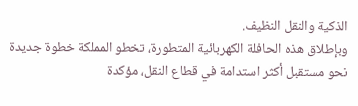الذكية والنقل النظيف.
وبإطلاق هذه الحافلة الكهربائية المتطورة، تخطو المملكة خطوة جديدة نحو مستقبل أكثر استدامة في قطاع النقل، مؤكدة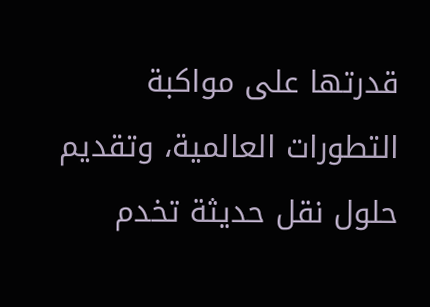قدرتها على مواكبة التطورات العالمية، وتقديم حلول نقل حديثة تخدم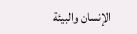الإنسان والبيئة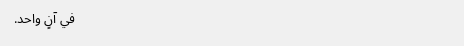في آنٍ واحد.